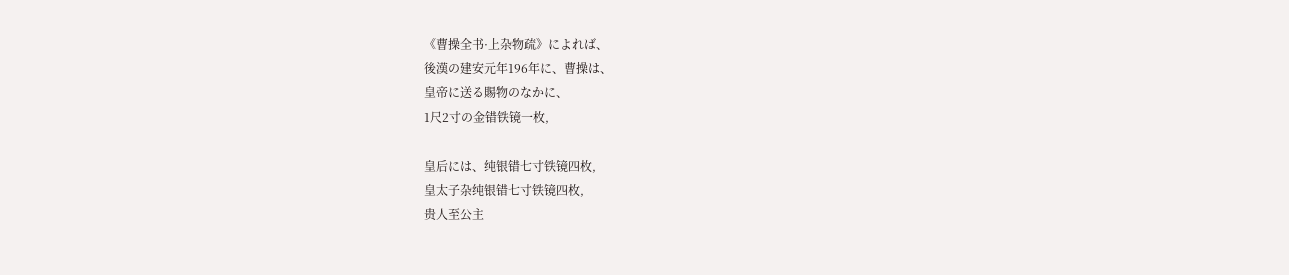《曹操全书·上杂物疏》によれば、
後漢の建安元年196年に、曹操は、
皇帝に送る賜物のなかに、
1尺2寸の金错铁镜一枚,

皇后には、纯银错七寸铁镜四枚,
皇太子杂纯银错七寸铁镜四枚,
贵人至公主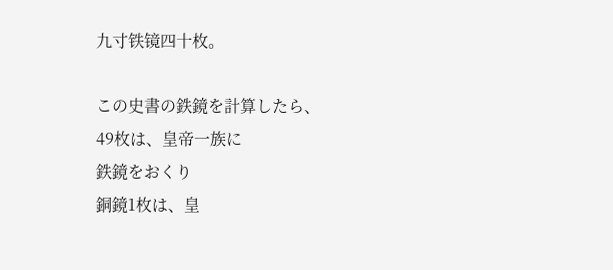九寸铁镜四十枚。

この史書の鉄鏡を計算したら、
49枚は、皇帝一族に
鉄鏡をおくり
銅鏡1枚は、皇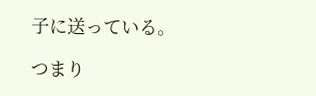子に送っている。

つまり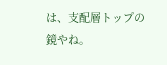は、支配層トップの鏡やね。